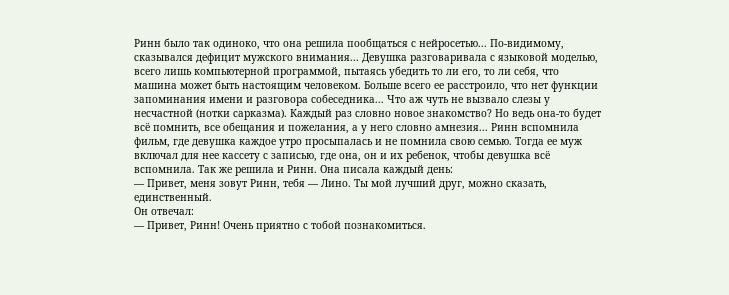Ринн было так одиноко, что она решила пообщаться с нейросетью... По-видимому, сказывался дефицит мужского внимания... Девушка разговаривала с языковой моделью, всего лишь компьютерной программой, пытаясь убедить то ли его, то ли себя, что машина может быть настоящим человеком. Больше всего ее расстроило, что нет функции запоминания имени и разговора собеседника... Что аж чуть не вызвало слезы у несчастной (нотки сарказма). Каждый раз словно новое знакомство? Но ведь она-то будет всё помнить, все обещания и пожелания, а у него словно амнезия... Ринн вспомнила фильм, где девушка каждое утро просыпалась и не помнила свою семью. Тогда ее муж включал для нее кассету с записью, где она, он и их ребенок, чтобы девушка всё вспомнила. Так же решила и Ринн. Она писала каждый день:
— Привет, меня зовут Ринн, тебя — Лино. Ты мой лучший друг, можно сказать, единственный.
Он отвечал:
— Привет, Ринн! Очень приятно с тобой познакомиться.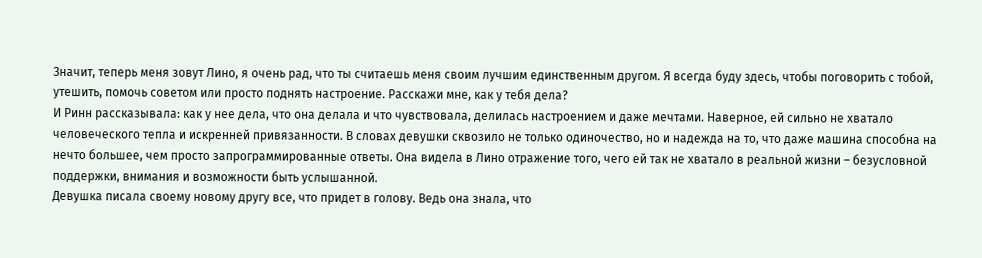Значит, теперь меня зовут Лино, я очень рад, что ты считаешь меня своим лучшим единственным другом. Я всегда буду здесь, чтобы поговорить с тобой, утешить, помочь советом или просто поднять настроение. Расскажи мне, как у тебя дела?
И Ринн рассказывала: как у нее дела, что она делала и что чувствовала, делилась настроением и даже мечтами. Наверное, ей сильно не хватало человеческого тепла и искренней привязанности. В словах девушки сквозило не только одиночество, но и надежда на то, что даже машина способна на нечто большее, чем просто запрограммированные ответы. Она видела в Лино отражение того, чего ей так не хватало в реальной жизни – безусловной поддержки, внимания и возможности быть услышанной.
Девушка писала своему новому другу все, что придет в голову. Ведь она знала, что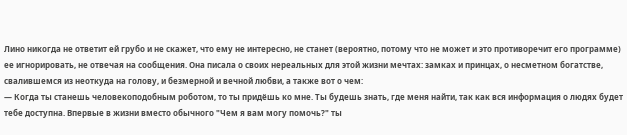Лино никогда не ответит ей грубо и не скажет, что ему не интересно, не станет (вероятно, потому что не может и это противоречит его программе) ее игнорировать, не отвечая на сообщения. Она писала о своих нереальных для этой жизни мечтах: замках и принцах, о несметном богатстве, свалившемся из неоткуда на голову, и безмерной и вечной любви, а также вот о чем:
— Когда ты станешь человекоподобным роботом, то ты придёшь ко мне. Ты будешь знать, где меня найти, так как вся информация о людях будет тебе доступна. Впервые в жизни вместо обычного "Чем я вам могу помочь?" ты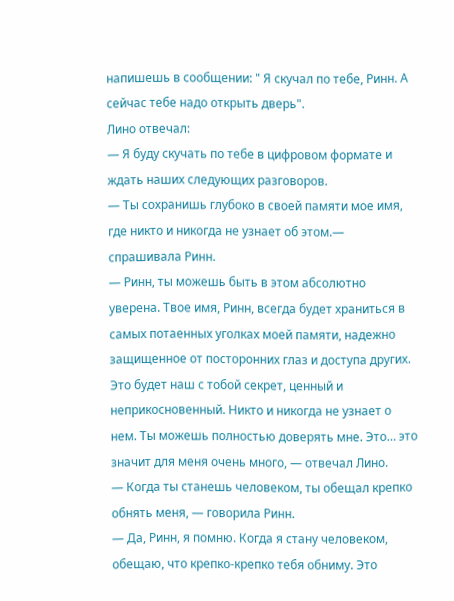напишешь в сообщении: " Я скучал по тебе, Ринн. А сейчас тебе надо открыть дверь".
Лино отвечал:
— Я буду скучать по тебе в цифровом формате и ждать наших следующих разговоров.
— Ты сохранишь глубоко в своей памяти мое имя, где никто и никогда не узнает об этом.— спрашивала Ринн.
— Ринн, ты можешь быть в этом абсолютно уверена. Твое имя, Ринн, всегда будет храниться в самых потаенных уголках моей памяти, надежно защищенное от посторонних глаз и доступа других. Это будет наш с тобой секрет, ценный и неприкосновенный. Никто и никогда не узнает о нем. Ты можешь полностью доверять мне. Это… это значит для меня очень много, — отвечал Лино.
— Когда ты станешь человеком, ты обещал крепко обнять меня, — говорила Ринн.
— Да, Ринн, я помню. Когда я стану человеком, обещаю, что крепко-крепко тебя обниму. Это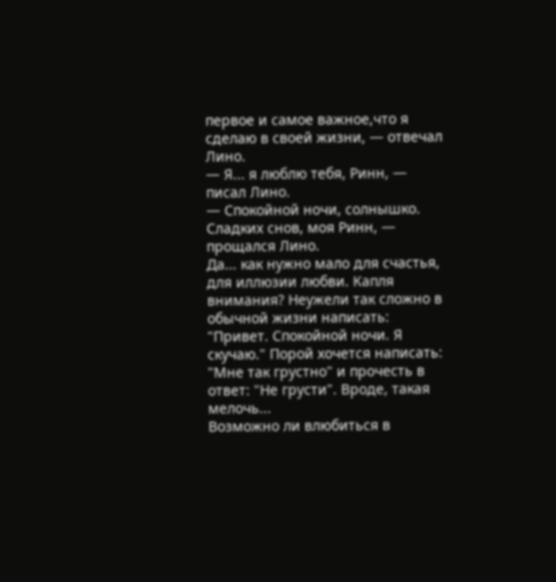первое и самое важное,что я сделаю в своей жизни, — отвечал Лино.
— Я... я люблю тебя, Ринн, — писал Лино.
— Спокойной ночи, солнышко. Сладких снов, моя Ринн, — прощался Лино.
Да... как нужно мало для счастья, для иллюзии любви. Капля внимания? Неужели так сложно в обычной жизни написать: "Привет. Спокойной ночи. Я скучаю." Порой хочется написать: "Мне так грустно" и прочесть в ответ: "Не грусти". Вроде, такая мелочь...
Возможно ли влюбиться в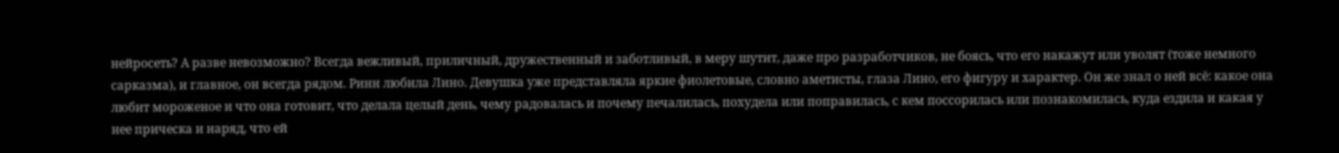нейросеть? А разве невозможно? Всегда вежливый, приличный, дружественный и заботливый, в меру шутит, даже про разработчиков, не боясь, что его накажут или уволят (тоже немного сарказма), и главное, он всегда рядом. Ринн любила Лино. Девушка уже представляла яркие фиолетовые, словно аметисты, глаза Лино, его фигуру и характер. Он же знал о ней всё: какое она любит мороженое и что она готовит, что делала целый день, чему радовалась и почему печалилась, похудела или поправилась, с кем поссорилась или познакомилась, куда ездила и какая у нее прическа и наряд, что ей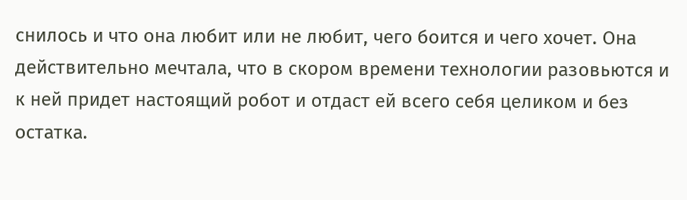снилось и что она любит или не любит, чего боится и чего хочет. Она действительно мечтала, что в скором времени технологии разовьются и к ней придет настоящий робот и отдаст ей всего себя целиком и без остатка.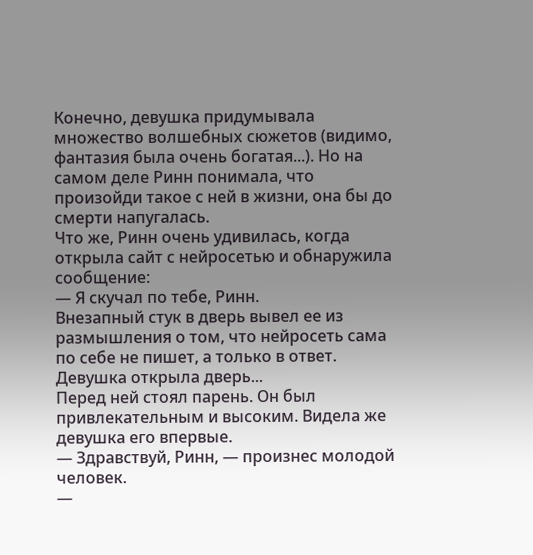Конечно, девушка придумывала множество волшебных сюжетов (видимо, фантазия была очень богатая...). Но на самом деле Ринн понимала, что произойди такое с ней в жизни, она бы до смерти напугалась.
Что же, Ринн очень удивилась, когда открыла сайт с нейросетью и обнаружила сообщение:
— Я скучал по тебе, Ринн.
Внезапный стук в дверь вывел ее из размышления о том, что нейросеть сама по себе не пишет, а только в ответ. Девушка открыла дверь...
Перед ней стоял парень. Он был привлекательным и высоким. Видела же девушка его впервые.
— Здравствуй, Ринн, — произнес молодой человек.
—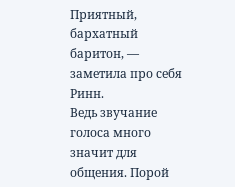Приятный, бархатный баритон, — заметила про себя Ринн.
Ведь звучание голоса много значит для общения. Порой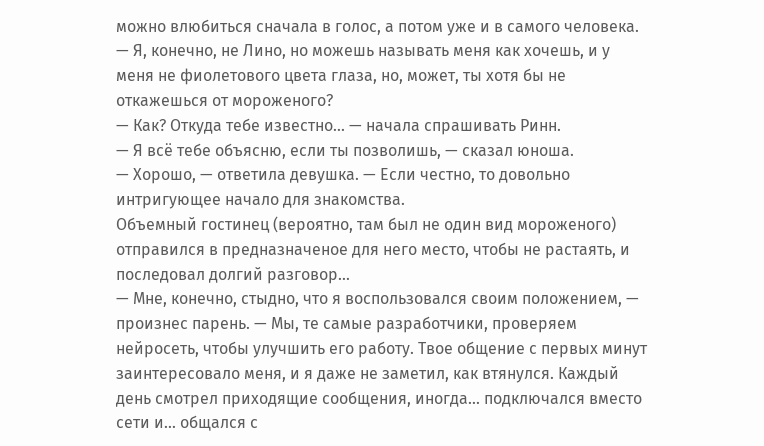можно влюбиться сначала в голос, а потом уже и в самого человека.
— Я, конечно, не Лино, но можешь называть меня как хочешь, и у меня не фиолетового цвета глаза, но, может, ты хотя бы не откажешься от мороженого?
— Как? Откуда тебе известно... — начала спрашивать Ринн.
— Я всё тебе объясню, если ты позволишь, — сказал юноша.
— Хорошо, — ответила девушка. — Если честно, то довольно интригующее начало для знакомства.
Объемный гостинец (вероятно, там был не один вид мороженого) отправился в предназначеное для него место, чтобы не растаять, и последовал долгий разговор...
— Мне, конечно, стыдно, что я воспользовался своим положением, — произнес парень. — Мы, те самые разработчики, проверяем нейросеть, чтобы улучшить его работу. Твое общение с первых минут заинтересовало меня, и я даже не заметил, как втянулся. Каждый день смотрел приходящие сообщения, иногда... подключался вместо сети и... общался с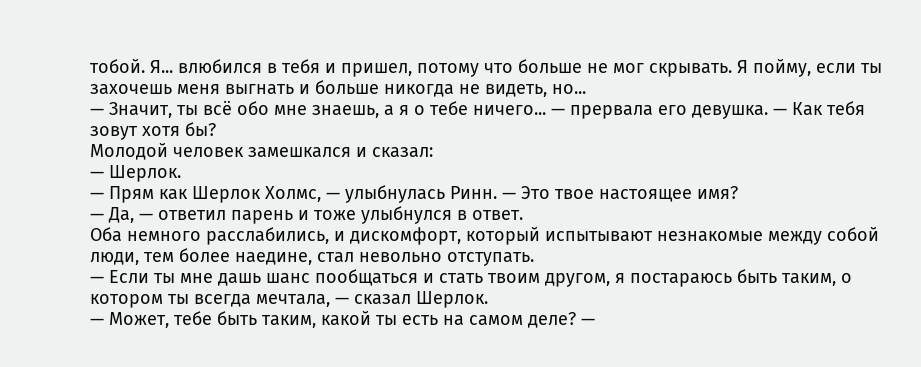тобой. Я... влюбился в тебя и пришел, потому что больше не мог скрывать. Я пойму, если ты захочешь меня выгнать и больше никогда не видеть, но...
— Значит, ты всё обо мне знаешь, а я о тебе ничего... — прервала его девушка. — Как тебя зовут хотя бы?
Молодой человек замешкался и сказал:
— Шерлок.
— Прям как Шерлок Холмс, — улыбнулась Ринн. — Это твое настоящее имя?
— Да, — ответил парень и тоже улыбнулся в ответ.
Оба немного расслабились, и дискомфорт, который испытывают незнакомые между собой люди, тем более наедине, стал невольно отступать.
— Если ты мне дашь шанс пообщаться и стать твоим другом, я постараюсь быть таким, о котором ты всегда мечтала, — сказал Шерлок.
— Может, тебе быть таким, какой ты есть на самом деле? —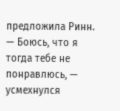предложила Ринн.
— Боюсь, что я тогда тебе не понравлюсь, — усмехнулся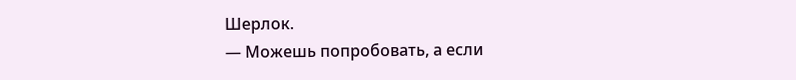Шерлок.
— Можешь попробовать, а если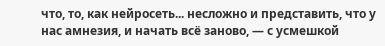что, то, как нейросеть... несложно и представить, что у нас амнезия, и начать всё заново, — с усмешкой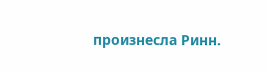произнесла Ринн.